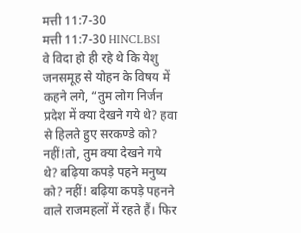मत्ती 11:7-30
मत्ती 11:7-30 HINCLBSI
वे विदा हो ही रहे थे कि येशु जनसमूह से योहन के विषय में कहने लगे, “तुम लोग निर्जन प्रदेश में क्या देखने गये थे? हवा से हिलते हुए सरकण्डे को? नहीं!तो, तुम क्या देखने गये थे? बढ़िया कपड़े पहने मनुष्य को? नहीं! बढ़िया कपड़े पहनने वाले राजमहलों में रहते हैं। फिर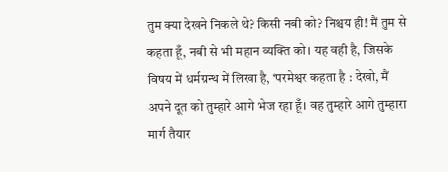तुम क्या देखने निकले थे? किसी नबी को? निश्चय ही! मैं तुम से कहता हूँ, नबी से भी महान व्यक्ति को। यह वही है, जिसके विषय में धर्मग्रन्थ में लिखा है, ‘परमेश्वर कहता है : देखो, मैं अपने दूत को तुम्हारे आगे भेज रहा हूँ। वह तुम्हारे आगे तुम्हारा मार्ग तैयार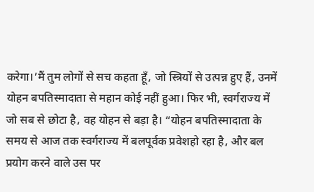करेगा।’मैं तुम लोगों से सच कहता हूँ, जो स्त्रियों से उत्पन्न हुए हैं, उनमें योहन बपतिस्मादाता से महान कोई नहीं हुआ। फिर भी, स्वर्गराज्य में जो सब से छोटा है, वह योहन से बड़ा है। “योहन बपतिस्मादाता के समय से आज तक स्वर्गराज्य में बलपूर्वक प्रवेशहो रहा है, और बल प्रयोग करने वाले उस पर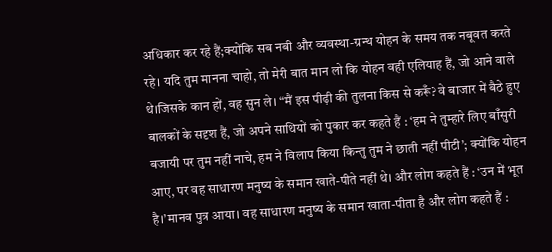अधिकार कर रहे हैं;क्योंकि सब नबी और व्यवस्था-ग्रन्थ योहन के समय तक नबूवत करते रहे। यदि तुम मानना चाहो, तो मेरी बात मान लो कि योहन वही एलियाह हैं, जो आने वाले थे।जिसके कान हों, वह सुन ले। “मैं इस पीढ़ी की तुलना किस से करूँ? वे बाजार में बैठे हुए बालकों के सदृश हैं, जो अपने साथियों को पुकार कर कहते हैं : ‘हम ने तुम्हारे लिए बाँसुरी बजायी पर तुम नहीं नाचे, हम ने विलाप किया किन्तु तुम ने छाती नहीं पीटी’; क्योंकि योहन आए, पर वह साधारण मनुष्य के समान खाते-पीते नहीं थे। और लोग कहते हैं : ‘उन में भूत है।’मानव पुत्र आया। वह साधारण मनुष्य के समान खाता-पीता है और लोग कहते हैं :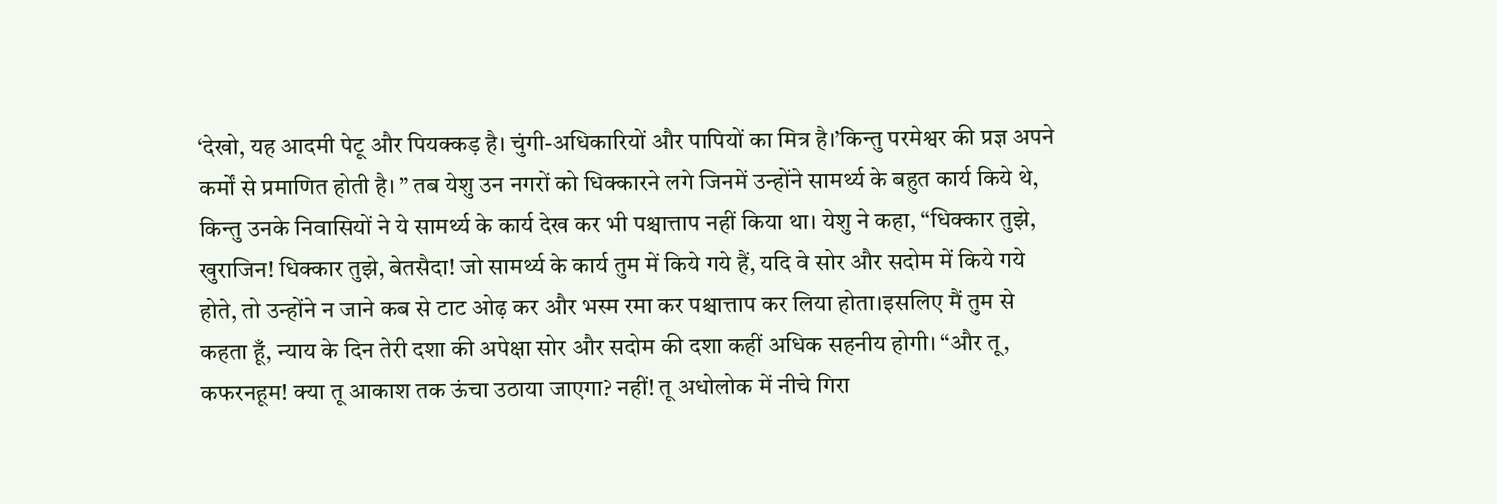‘देखो, यह आदमी पेटू और पियक्कड़ है। चुंगी-अधिकारियों और पापियों का मित्र है।’किन्तु परमेश्वर की प्रज्ञ अपने कर्मों से प्रमाणित होती है। ” तब येशु उन नगरों को धिक्कारने लगे जिनमें उन्होंने सामर्थ्य के बहुत कार्य किये थे, किन्तु उनके निवासियों ने ये सामर्थ्य के कार्य देख कर भी पश्चात्ताप नहीं किया था। येशु ने कहा, “धिक्कार तुझे, खुराजिन! धिक्कार तुझे, बेतसैदा! जो सामर्थ्य के कार्य तुम में किये गये हैं, यदि वे सोर और सदोम में किये गये होते, तो उन्होंने न जाने कब से टाट ओढ़ कर और भस्म रमा कर पश्चात्ताप कर लिया होता।इसलिए मैं तुम से कहता हूँ, न्याय के दिन तेरी दशा की अपेक्षा सोर और सदोम की दशा कहीं अधिक सहनीय होगी। “और तू, कफरनहूम! क्या तू आकाश तक ऊंचा उठाया जाएगा? नहीं! तू अधोलोक में नीचे गिरा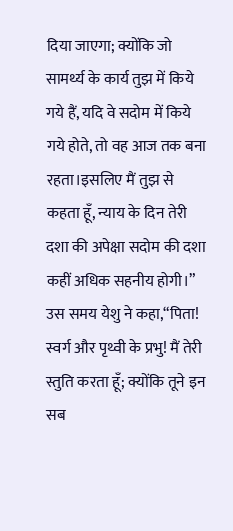दिया जाएगा; क्योंकि जो सामर्थ्य के कार्य तुझ में किये गये हैं, यदि वे सदोम में किये गये होते, तो वह आज तक बना रहता।इसलिए मैं तुझ से कहता हूँ, न्याय के दिन तेरी दशा की अपेक्षा सदोम की दशा कहीं अधिक सहनीय होगी।” उस समय येशु ने कहा,“पिता! स्वर्ग और पृथ्वी के प्रभु! मैं तेरी स्तुति करता हूँ; क्योंकि तूने इन सब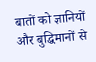बातों को ज्ञानियों और बुद्धिमानों से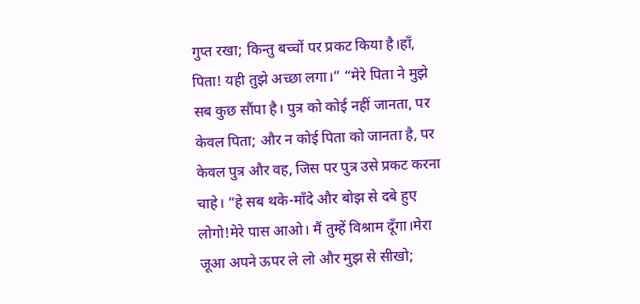गुप्त रखा; किन्तु बच्चों पर प्रकट किया है।हाँ, पिता! यही तुझे अच्छा लगा।” “मेरे पिता ने मुझे सब कुछ सौंपा है। पुत्र को कोई नहीं जानता, पर केवल पिता; और न कोई पिता को जानता है, पर केवल पुत्र और वह, जिस पर पुत्र उसे प्रकट करना चाहे। “हे सब थके-माँदे और बोझ से दबे हुए लोगो!मेरे पास आओ। मैं तुम्हें विश्राम दूँगा।मेरा जूआ अपने ऊपर ले लो और मुझ से सीखो;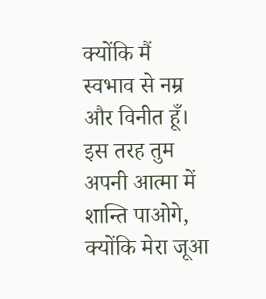क्योंकि मैं स्वभाव से नम्र और विनीत हूँ। इस तरह तुम अपनी आत्मा में शान्ति पाओगे, क्योंकि मेरा जूआ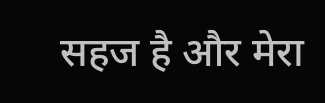सहज है और मेरा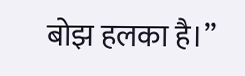बोझ हलका है।”